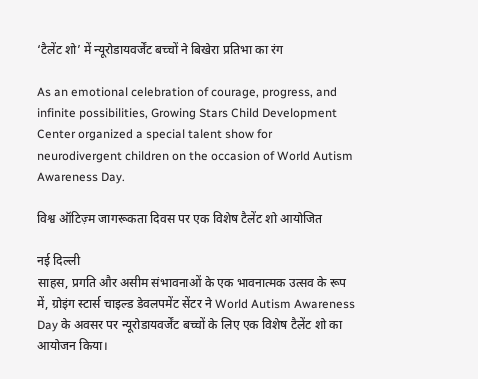‘टैलेंट शो’ में न्यूरोडायवर्जेंट बच्चों ने बिखेरा प्रतिभा का रंग

As an emotional celebration of courage, progress, and infinite possibilities, Growing Stars Child Development Center organized a special talent show for neurodivergent children on the occasion of World Autism Awareness Day.

विश्व ऑटिज़्म जागरूकता दिवस पर एक विशेष टैलेंट शो आयोजित

नई दिल्ली
साहस, प्रगति और असीम संभावनाओं के एक भावनात्मक उत्सव के रूप में, ग्रोइंग स्टार्स चाइल्ड डेवलपमेंट सेंटर ने World Autism Awareness Day के अवसर पर न्यूरोडायवर्जेंट बच्चों के लिए एक विशेष टैलेंट शो का आयोजन किया।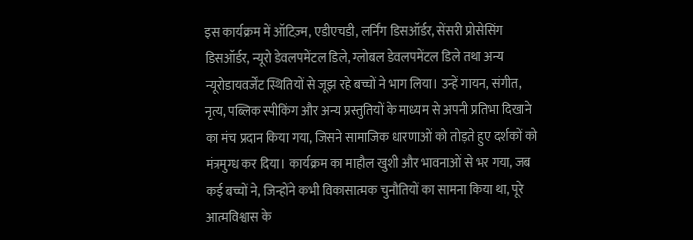इस कार्यक्रम में ऑटिज़्म, एडीएचडी, लर्निंग डिसऑर्डर, सेंसरी प्रोसेसिंग डिसऑर्डर, न्यूरो डेवलपमेंटल डिले, ग्लोबल डेवलपमेंटल डिले तथा अन्य न्यूरोडायवर्जेंट स्थितियों से जूझ रहे बच्चों ने भाग लिया। उन्हें गायन, संगीत, नृत्य, पब्लिक स्पीकिंग और अन्य प्रस्तुतियों के माध्यम से अपनी प्रतिभा दिखाने का मंच प्रदान किया गया, जिसने सामाजिक धारणाओं को तोड़ते हुए दर्शकों को मंत्रमुग्ध कर दिया। कार्यक्रम का माहौल खुशी और भावनाओं से भर गया, जब कई बच्चों ने, जिन्होंने कभी विकासात्मक चुनौतियों का सामना किया था, पूरे आत्मविश्वास के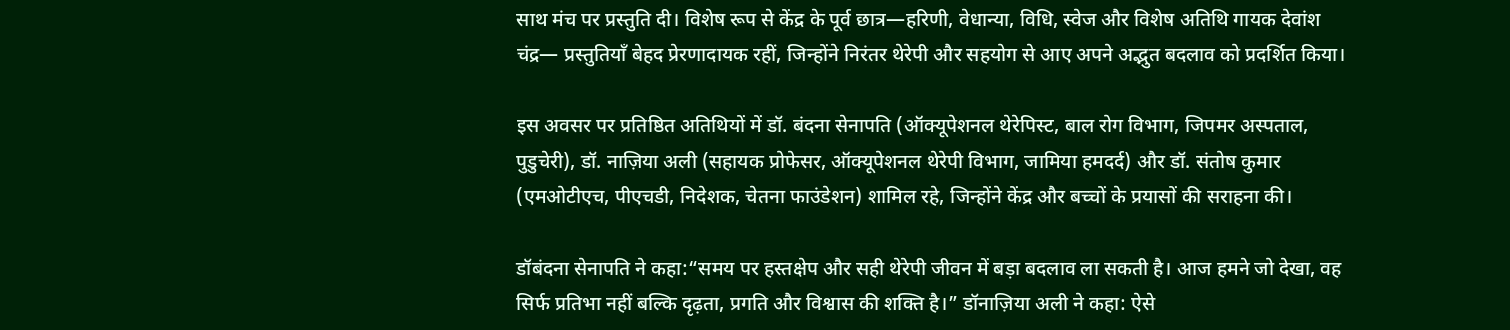साथ मंच पर प्रस्तुति दी। विशेष रूप से केंद्र के पूर्व छात्र—हरिणी, वेधान्या, विधि, स्वेज और विशेष अतिथि गायक देवांश चंद्र— प्रस्तुतियाँ बेहद प्रेरणादायक रहीं, जिन्होंने निरंतर थेरेपी और सहयोग से आए अपने अद्भुत बदलाव को प्रदर्शित किया।

इस अवसर पर प्रतिष्ठित अतिथियों में डॉ. बंदना सेनापति (ऑक्यूपेशनल थेरेपिस्ट, बाल रोग विभाग, जिपमर अस्पताल, पुडुचेरी), डॉ. नाज़िया अली (सहायक प्रोफेसर, ऑक्यूपेशनल थेरेपी विभाग, जामिया हमदर्द) और डॉ. संतोष कुमार (एमओटीएच, पीएचडी, निदेशक, चेतना फाउंडेशन) शामिल रहे, जिन्होंने केंद्र और बच्चों के प्रयासों की सराहना की।

डॉबंदना सेनापति ने कहा:“समय पर हस्तक्षेप और सही थेरेपी जीवन में बड़ा बदलाव ला सकती है। आज हमने जो देखा, वह सिर्फ प्रतिभा नहीं बल्कि दृढ़ता, प्रगति और विश्वास की शक्ति है।” डॉनाज़िया अली ने कहा: ऐसे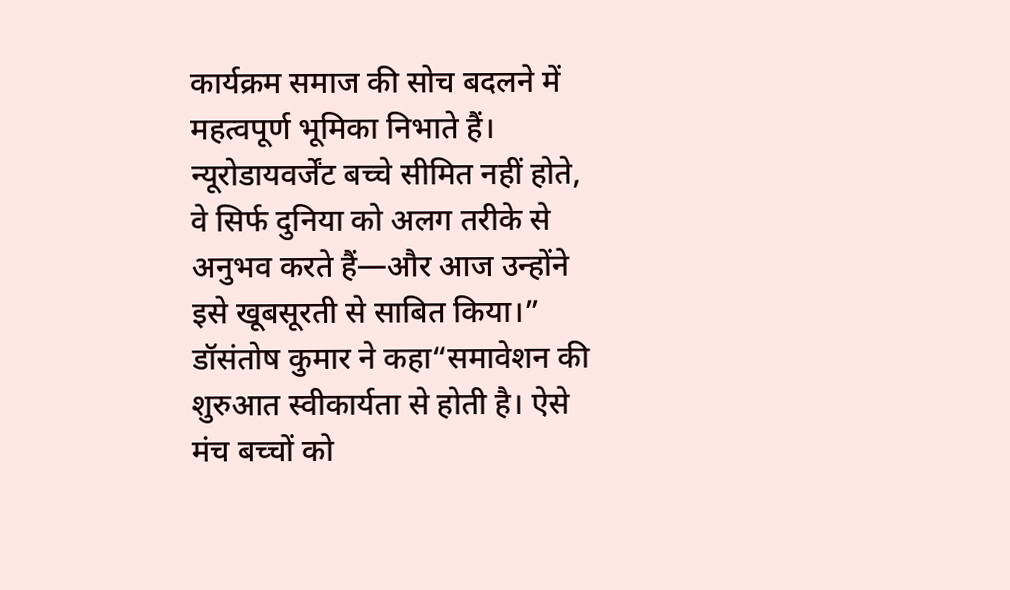कार्यक्रम समाज की सोच बदलने में महत्वपूर्ण भूमिका निभाते हैं। न्यूरोडायवर्जेंट बच्चे सीमित नहीं होते, वे सिर्फ दुनिया को अलग तरीके से अनुभव करते हैं—और आज उन्होंने इसे खूबसूरती से साबित किया।” डॉसंतोष कुमार ने कहा“समावेशन की शुरुआत स्वीकार्यता से होती है। ऐसे मंच बच्चों को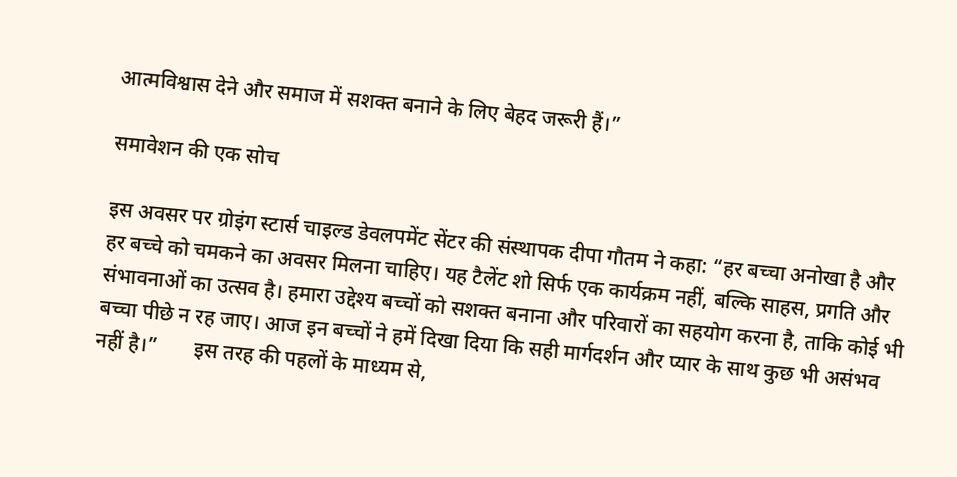आत्मविश्वास देने और समाज में सशक्त बनाने के लिए बेहद जरूरी हैं।”

समावेशन की एक सोच

इस अवसर पर ग्रोइंग स्टार्स चाइल्ड डेवलपमेंट सेंटर की संस्थापक दीपा गौतम ने कहा: “हर बच्चा अनोखा है और हर बच्चे को चमकने का अवसर मिलना चाहिए। यह टैलेंट शो सिर्फ एक कार्यक्रम नहीं, बल्कि साहस, प्रगति और संभावनाओं का उत्सव है। हमारा उद्देश्य बच्चों को सशक्त बनाना और परिवारों का सहयोग करना है, ताकि कोई भी बच्चा पीछे न रह जाए। आज इन बच्चों ने हमें दिखा दिया कि सही मार्गदर्शन और प्यार के साथ कुछ भी असंभव नहीं है।”       इस तरह की पहलों के माध्यम से,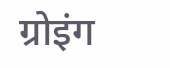ग्रोइंग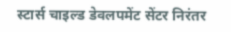स्टार्स चाइल्ड डेवलपमेंट सेंटर निरंतर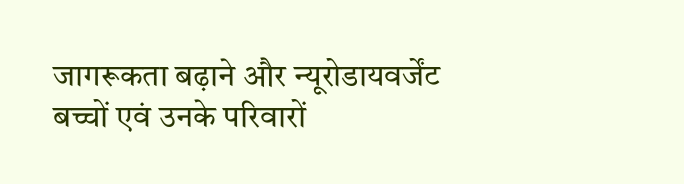जागरूकता बढ़ाने और न्यूरोडायवर्जेंट बच्चों एवं उनके परिवारों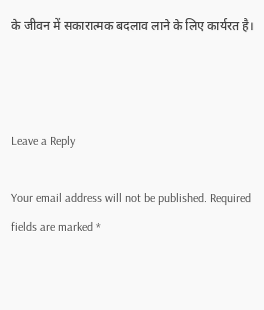के जीवन में सकारात्मक बदलाव लाने के लिए कार्यरत है।



Leave a Reply

Your email address will not be published. Required fields are marked *